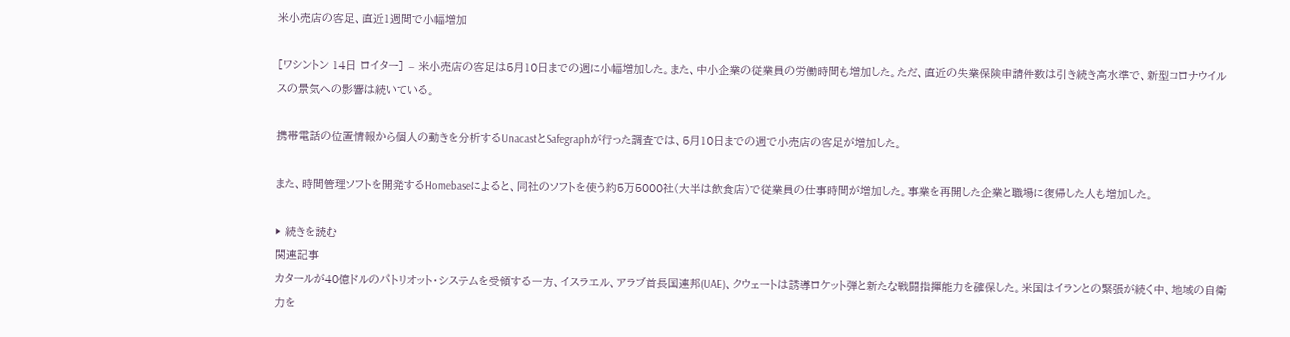米小売店の客足、直近1週間で小幅増加

[ワシントン 14日 ロイター] – 米小売店の客足は5月10日までの週に小幅増加した。また、中小企業の従業員の労働時間も増加した。ただ、直近の失業保険申請件数は引き続き高水準で、新型コロナウイルスの景気への影響は続いている。

携帯電話の位置情報から個人の動きを分析するUnacastとSafegraphが行った調査では、5月10日までの週で小売店の客足が増加した。

また、時間管理ソフトを開発するHomebaseによると、同社のソフトを使う約5万5000社(大半は飲食店)で従業員の仕事時間が増加した。事業を再開した企業と職場に復帰した人も増加した。

▶ 続きを読む
関連記事
カタールが40億ドルのパトリオット・システムを受領する一方、イスラエル、アラブ首長国連邦(UAE)、クウェートは誘導ロケット弾と新たな戦闘指揮能力を確保した。米国はイランとの緊張が続く中、地域の自衛力を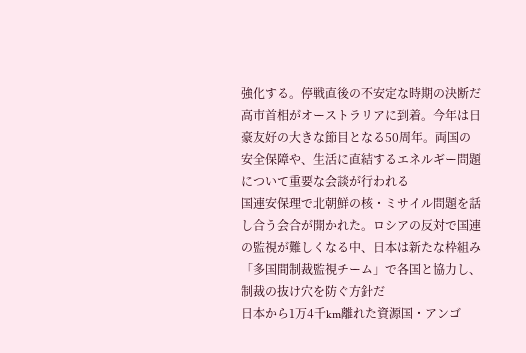強化する。停戦直後の不安定な時期の決断だ
高市首相がオーストラリアに到着。今年は日豪友好の大きな節目となる50周年。両国の安全保障や、生活に直結するエネルギー問題について重要な会談が行われる
国連安保理で北朝鮮の核・ミサイル問題を話し合う会合が開かれた。ロシアの反対で国連の監視が難しくなる中、日本は新たな枠組み「多国間制裁監視チーム」で各国と協力し、制裁の抜け穴を防ぐ方針だ
日本から1万4千km離れた資源国・アンゴ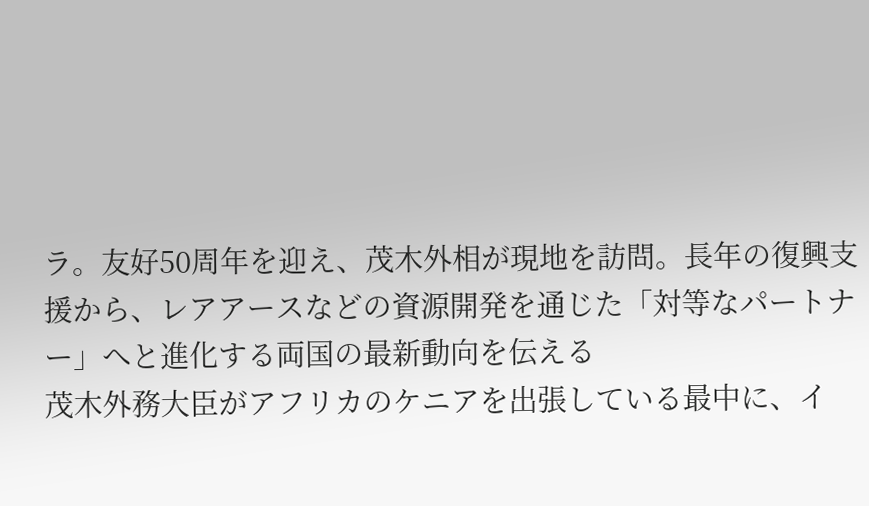ラ。友好50周年を迎え、茂木外相が現地を訪問。長年の復興支援から、レアアースなどの資源開発を通じた「対等なパートナー」へと進化する両国の最新動向を伝える
茂木外務大臣がアフリカのケニアを出張している最中に、イ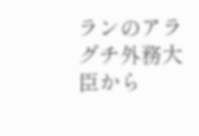ランのアラグチ外務大臣から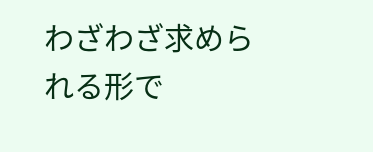わざわざ求められる形で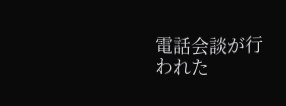電話会談が行われた